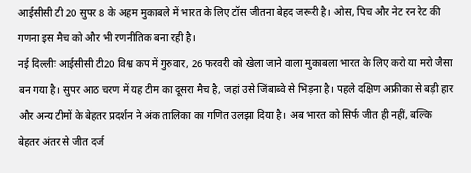आईसीसी टी 20 सुपर 8 के अहम मुकाबले में भारत के लिए टॉस जीतना बेहद जरूरी है। ओस, पिच और नेट रन रेट की गणना इस मैच को और भी रणनीतिक बना रही है।
नई दिल्लीः आईसीसी टी20 विश्व कप में गुरुवार, 26 फरवरी को खेला जाने वाला मुकाबला भारत के लिए करो या मरो जैसा बन गया है। सुपर आठ चरण में यह टीम का दूसरा मैच है, जहां उसे जिंबाब्वे से भिड़ना है। पहले दक्षिण अफ्रीका से बड़ी हार और अन्य टीमों के बेहतर प्रदर्शन ने अंक तालिका का गणित उलझा दिया है। अब भारत को सिर्फ जीत ही नहीं, बल्कि बेहतर अंतर से जीत दर्ज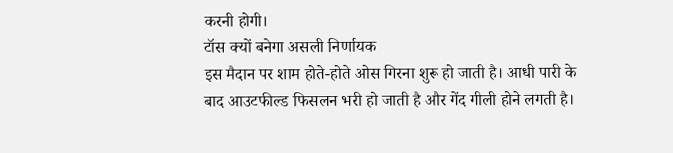करनी होगी।
टॉस क्यों बनेगा असली निर्णायक
इस मैदान पर शाम होते-होते ओस गिरना शुरू हो जाती है। आधी पारी के बाद आउटफील्ड फिसलन भरी हो जाती है और गेंद गीली होने लगती है।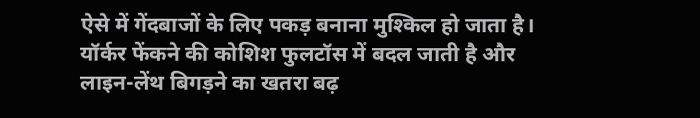ऐसे में गेंदबाजों के लिए पकड़ बनाना मुश्किल हो जाता है। यॉर्कर फेंकने की कोशिश फुलटॉस में बदल जाती है और लाइन-लेंथ बिगड़ने का खतरा बढ़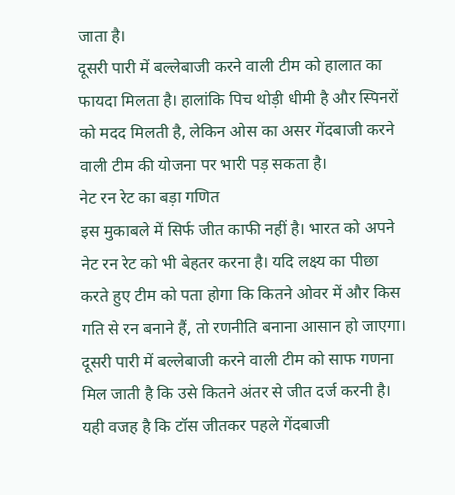जाता है।
दूसरी पारी में बल्लेबाजी करने वाली टीम को हालात का फायदा मिलता है। हालांकि पिच थोड़ी धीमी है और स्पिनरों को मदद मिलती है, लेकिन ओस का असर गेंदबाजी करने वाली टीम की योजना पर भारी पड़ सकता है।
नेट रन रेट का बड़ा गणित
इस मुकाबले में सिर्फ जीत काफी नहीं है। भारत को अपने नेट रन रेट को भी बेहतर करना है। यदि लक्ष्य का पीछा करते हुए टीम को पता होगा कि कितने ओवर में और किस गति से रन बनाने हैं, तो रणनीति बनाना आसान हो जाएगा।
दूसरी पारी में बल्लेबाजी करने वाली टीम को साफ गणना मिल जाती है कि उसे कितने अंतर से जीत दर्ज करनी है। यही वजह है कि टॉस जीतकर पहले गेंदबाजी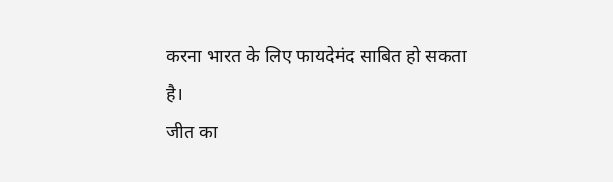करना भारत के लिए फायदेमंद साबित हो सकता है।
जीत का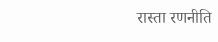रास्ता रणनीति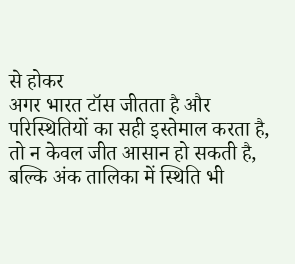से होकर
अगर भारत टॉस जीतता है और परिस्थितियों का सही इस्तेमाल करता है, तो न केवल जीत आसान हो सकती है, बल्कि अंक तालिका में स्थिति भी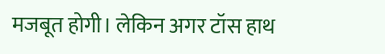मजबूत होगी। लेकिन अगर टॉस हाथ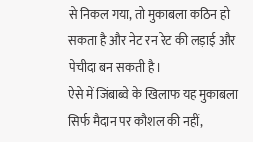से निकल गया, तो मुकाबला कठिन हो सकता है और नेट रन रेट की लड़ाई और पेचीदा बन सकती है।
ऐसे में जिंबाब्वे के खिलाफ यह मुकाबला सिर्फ मैदान पर कौशल की नहीं,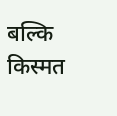बल्कि किस्मत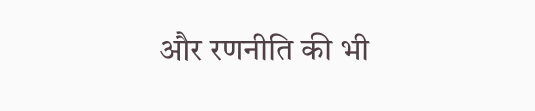और रणनीति की भी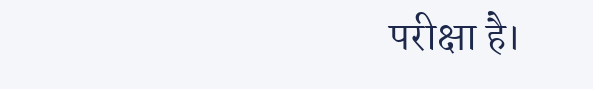परीक्षा है।